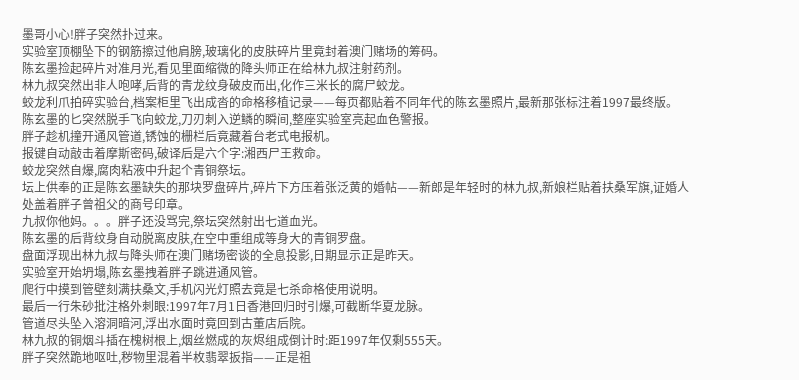墨哥小心!胖子突然扑过来。
实验室顶棚坠下的钢筋擦过他肩膀,玻璃化的皮肤碎片里竟封着澳门赌场的筹码。
陈玄墨捡起碎片对准月光,看见里面缩微的降头师正在给林九叔注射药剂。
林九叔突然出非人咆哮,后背的青龙纹身破皮而出,化作三米长的腐尸蛟龙。
蛟龙利爪拍碎实验台,档案柜里飞出成沓的命格移植记录——每页都贴着不同年代的陈玄墨照片,最新那张标注着1997最终版。
陈玄墨的匕突然脱手飞向蛟龙,刀刃刺入逆鳞的瞬间,整座实验室亮起血色警报。
胖子趁机撞开通风管道,锈蚀的栅栏后竟藏着台老式电报机。
报键自动敲击着摩斯密码,破译后是六个字:湘西尸王救命。
蛟龙突然自爆,腐肉粘液中升起个青铜祭坛。
坛上供奉的正是陈玄墨缺失的那块罗盘碎片,碎片下方压着张泛黄的婚帖——新郎是年轻时的林九叔,新娘栏贴着扶桑军旗,证婚人处盖着胖子曾祖父的商号印章。
九叔你他妈。。。胖子还没骂完,祭坛突然射出七道血光。
陈玄墨的后背纹身自动脱离皮肤,在空中重组成等身大的青铜罗盘。
盘面浮现出林九叔与降头师在澳门赌场密谈的全息投影,日期显示正是昨天。
实验室开始坍塌,陈玄墨拽着胖子跳进通风管。
爬行中摸到管壁刻满扶桑文,手机闪光灯照去竟是七杀命格使用说明。
最后一行朱砂批注格外刺眼:1997年7月1日香港回归时引爆,可截断华夏龙脉。
管道尽头坠入溶洞暗河,浮出水面时竟回到古董店后院。
林九叔的铜烟斗插在槐树根上,烟丝燃成的灰烬组成倒计时:距1997年仅剩555天。
胖子突然跪地呕吐,秽物里混着半枚翡翠扳指——正是祖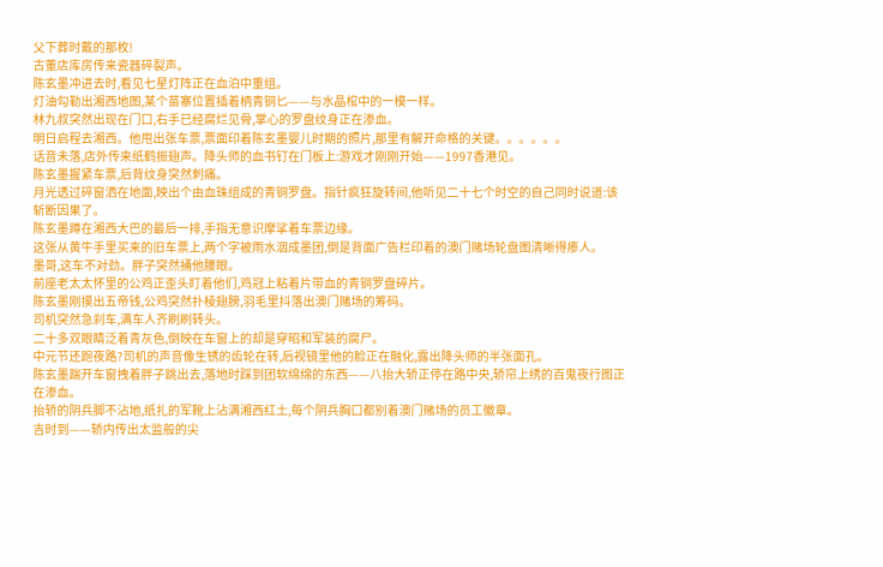父下葬时戴的那枚!
古董店库房传来瓷器碎裂声。
陈玄墨冲进去时,看见七星灯阵正在血泊中重组。
灯油勾勒出湘西地图,某个苗寨位置插着柄青铜匕——与水晶棺中的一模一样。
林九叔突然出现在门口,右手已经腐烂见骨,掌心的罗盘纹身正在渗血。
明日启程去湘西。他甩出张车票,票面印着陈玄墨婴儿时期的照片,那里有解开命格的关键。。。。。。
话音未落,店外传来纸鹤振翅声。降头师的血书钉在门板上:游戏才刚刚开始——1997香港见。
陈玄墨握紧车票,后背纹身突然刺痛。
月光透过碎窗洒在地面,映出个由血珠组成的青铜罗盘。指针疯狂旋转间,他听见二十七个时空的自己同时说道:该斩断因果了。
陈玄墨蹲在湘西大巴的最后一排,手指无意识摩挲着车票边缘。
这张从黄牛手里买来的旧车票上,两个字被雨水洇成墨团,倒是背面广告栏印着的澳门赌场轮盘图清晰得瘆人。
墨哥,这车不对劲。胖子突然捅他腰眼。
前座老太太怀里的公鸡正歪头盯着他们,鸡冠上粘着片带血的青铜罗盘碎片。
陈玄墨刚摸出五帝钱,公鸡突然扑棱翅膀,羽毛里抖落出澳门赌场的筹码。
司机突然急刹车,满车人齐刷刷转头。
二十多双眼睛泛着青灰色,倒映在车窗上的却是穿昭和军装的腐尸。
中元节还跑夜路?司机的声音像生锈的齿轮在转,后视镜里他的脸正在融化,露出降头师的半张面孔。
陈玄墨踹开车窗拽着胖子跳出去,落地时踩到团软绵绵的东西——八抬大轿正停在路中央,轿帘上绣的百鬼夜行图正在渗血。
抬轿的阴兵脚不沾地,纸扎的军靴上沾满湘西红土,每个阴兵胸口都别着澳门赌场的员工徽章。
吉时到——轿内传出太监般的尖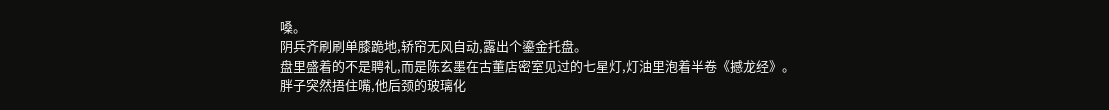嗓。
阴兵齐刷刷单膝跪地,轿帘无风自动,露出个鎏金托盘。
盘里盛着的不是聘礼,而是陈玄墨在古董店密室见过的七星灯,灯油里泡着半卷《撼龙经》。
胖子突然捂住嘴,他后颈的玻璃化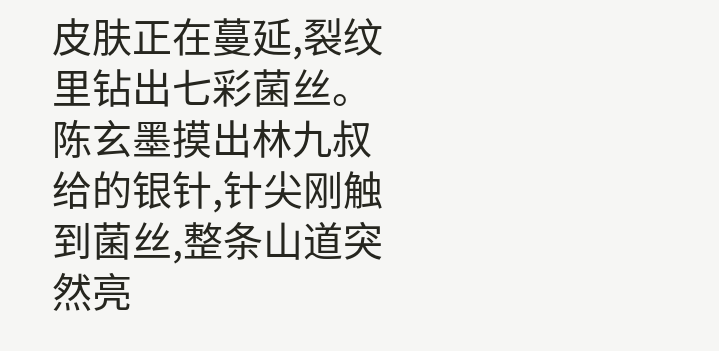皮肤正在蔓延,裂纹里钻出七彩菌丝。
陈玄墨摸出林九叔给的银针,针尖刚触到菌丝,整条山道突然亮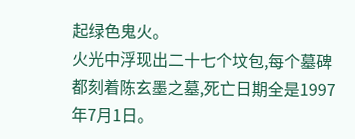起绿色鬼火。
火光中浮现出二十七个坟包,每个墓碑都刻着陈玄墨之墓,死亡日期全是1997年7月1日。